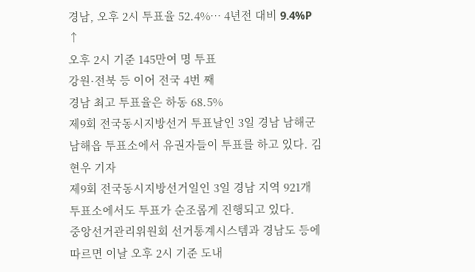경남, 오후 2시 투표율 52.4%… 4년전 대비 9.4%P ↑
오후 2시 기준 145만여 명 투표
강원·전북 등 이어 전국 4번 째
경남 최고 투표율은 하동 68.5%
제9회 전국동시지방선거 투표날인 3일 경남 남해군 남해읍 투표소에서 유권자들이 투표를 하고 있다. 김현우 기자
제9회 전국동시지방선거일인 3일 경남 지역 921개 투표소에서도 투표가 순조롭게 진행되고 있다.
중앙선거관리위원회 선거통계시스템과 경남도 등에 따르면 이날 오후 2시 기준 도내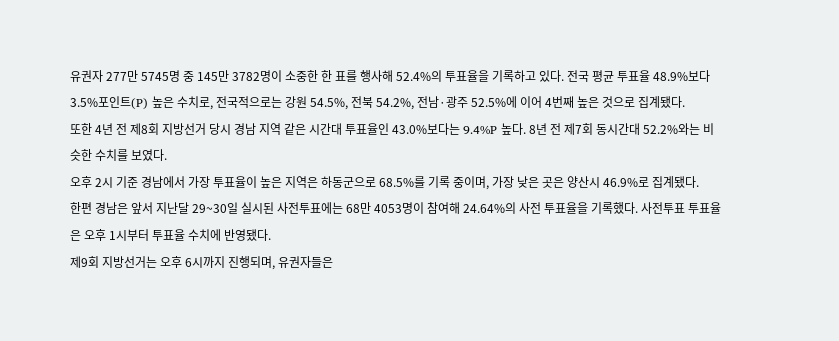유권자 277만 5745명 중 145만 3782명이 소중한 한 표를 행사해 52.4%의 투표율을 기록하고 있다. 전국 평균 투표율 48.9%보다 3.5%포인트(P) 높은 수치로, 전국적으로는 강원 54.5%, 전북 54.2%, 전남·광주 52.5%에 이어 4번째 높은 것으로 집계됐다.
또한 4년 전 제8회 지방선거 당시 경남 지역 같은 시간대 투표율인 43.0%보다는 9.4%P 높다. 8년 전 제7회 동시간대 52.2%와는 비슷한 수치를 보였다.
오후 2시 기준 경남에서 가장 투표율이 높은 지역은 하동군으로 68.5%를 기록 중이며, 가장 낮은 곳은 양산시 46.9%로 집계됐다.
한편 경남은 앞서 지난달 29~30일 실시된 사전투표에는 68만 4053명이 참여해 24.64%의 사전 투표율을 기록했다. 사전투표 투표율은 오후 1시부터 투표율 수치에 반영됐다.
제9회 지방선거는 오후 6시까지 진행되며, 유권자들은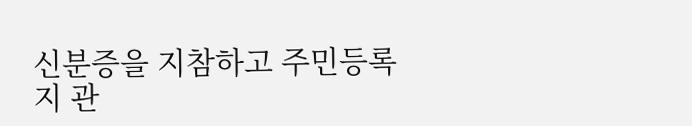신분증을 지참하고 주민등록지 관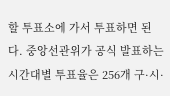할 투표소에 가서 투표하면 된다. 중앙선관위가 공식 발표하는 시간대별 투표율은 256개 구·시·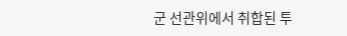군 선관위에서 취합된 투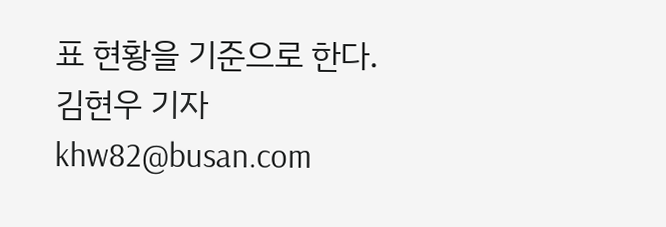표 현황을 기준으로 한다.
김현우 기자 khw82@busan.com